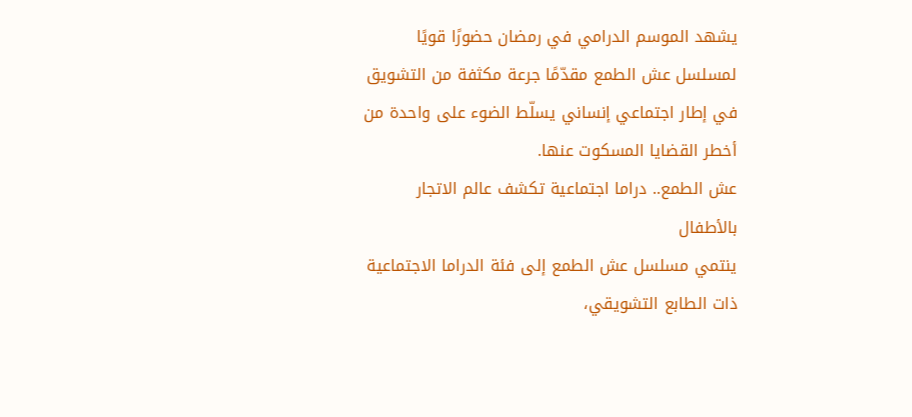يشهد الموسم الدرامي في رمضان حضورًا قويًا لمسلسل عش الطمع مقدّمًا جرعة مكثفة من التشويق في إطار اجتماعي إنساني يسلّط الضوء على واحدة من أخطر القضايا المسكوت عنها.
عش الطمع.. دراما اجتماعية تكشف عالم الاتجار بالأطفال
ينتمي مسلسل عش الطمع إلى فئة الدراما الاجتماعية ذات الطابع التشويقي،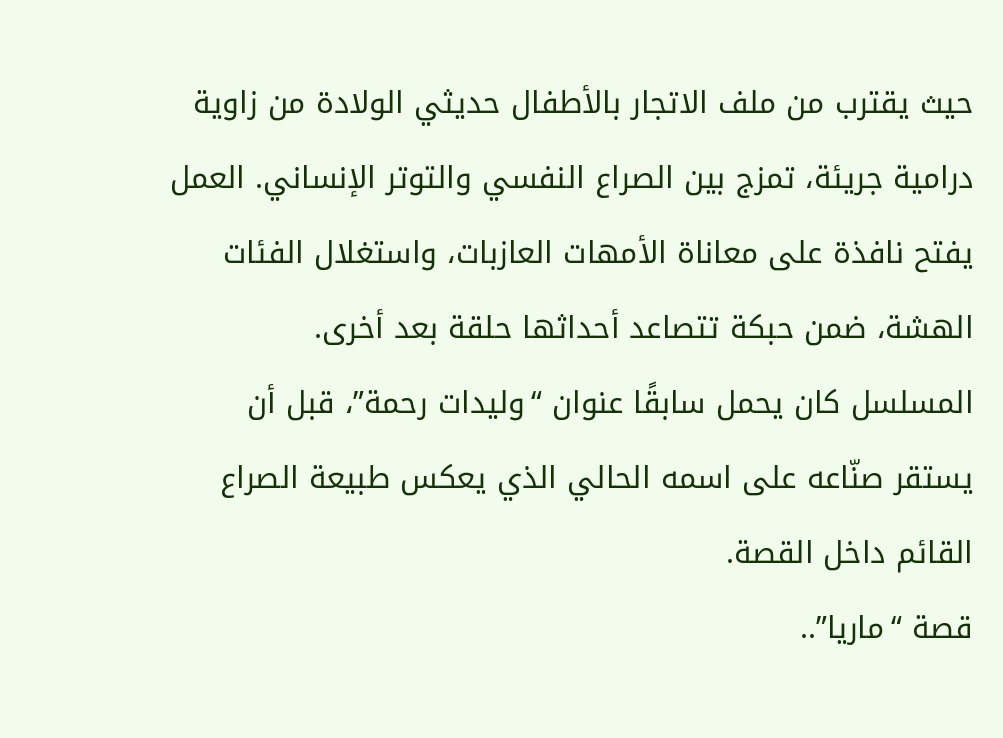حيث يقترب من ملف الاتجار بالأطفال حديثي الولادة من زاوية درامية جريئة، تمزج بين الصراع النفسي والتوتر الإنساني. العمل يفتح نافذة على معاناة الأمهات العازبات، واستغلال الفئات الهشة، ضمن حبكة تتصاعد أحداثها حلقة بعد أخرى.
المسلسل كان يحمل سابقًا عنوان “وليدات رحمة”، قبل أن يستقر صنّاعه على اسمه الحالي الذي يعكس طبيعة الصراع القائم داخل القصة.
قصة “ماريا”..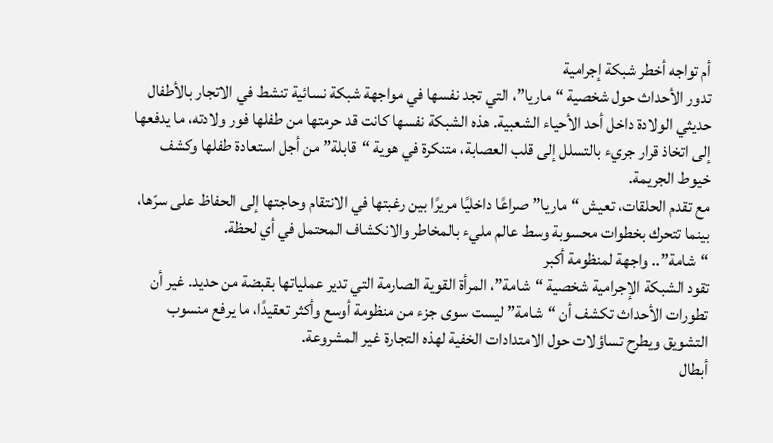أم تواجه أخطر شبكة إجرامية
تدور الأحداث حول شخصية “ماريا”، التي تجد نفسها في مواجهة شبكة نسائية تنشط في الاتجار بالأطفال حديثي الولادة داخل أحد الأحياء الشعبية. هذه الشبكة نفسها كانت قد حرمتها من طفلها فور ولادته، ما يدفعها إلى اتخاذ قرار جريء بالتسلل إلى قلب العصابة، متنكرة في هوية “قابلة” من أجل استعادة طفلها وكشف خيوط الجريمة.
مع تقدم الحلقات، تعيش “ماريا” صراعًا داخليًا مريرًا بين رغبتها في الانتقام وحاجتها إلى الحفاظ على سرّها، بينما تتحرك بخطوات محسوبة وسط عالم مليء بالمخاطر والانكشاف المحتمل في أي لحظة.
“شامة”.. واجهة لمنظومة أكبر
تقود الشبكة الإجرامية شخصية “شامة”، المرأة القوية الصارمة التي تدير عملياتها بقبضة من حديد. غير أن تطورات الأحداث تكشف أن “شامة” ليست سوى جزء من منظومة أوسع وأكثر تعقيدًا، ما يرفع منسوب التشويق ويطرح تساؤلات حول الامتدادات الخفية لهذه التجارة غير المشروعة.
أبطال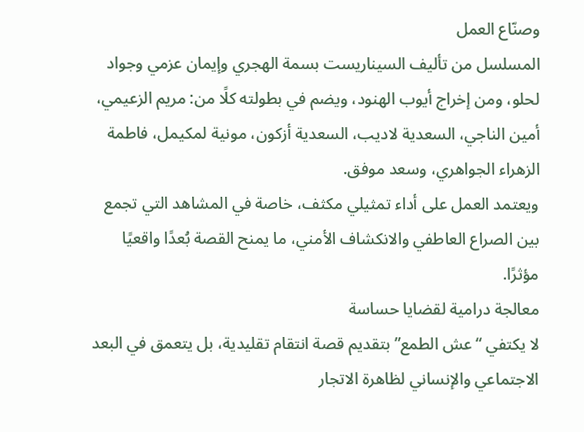وصنّاع العمل
المسلسل من تأليف السيناريست بسمة الهجري وإيمان عزمي وجواد لحلو، ومن إخراج أيوب الهنود، ويضم في بطولته كلًا من: مريم الزعيمي، أمين الناجي، السعدية لاديب، السعدية أزكون، مونية لمكيمل، فاطمة الزهراء الجواهري، وسعد موفق.
ويعتمد العمل على أداء تمثيلي مكثف، خاصة في المشاهد التي تجمع بين الصراع العاطفي والانكشاف الأمني، ما يمنح القصة بُعدًا واقعيًا مؤثرًا.
معالجة درامية لقضايا حساسة
لا يكتفي “عش الطمع” بتقديم قصة انتقام تقليدية، بل يتعمق في البعد الاجتماعي والإنساني لظاهرة الاتجار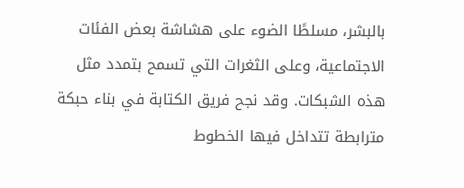بالبشر، مسلطًا الضوء على هشاشة بعض الفئات الاجتماعية، وعلى الثغرات التي تسمح بتمدد مثل هذه الشبكات. وقد نجح فريق الكتابة في بناء حبكة مترابطة تتداخل فيها الخطوط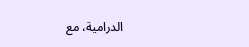الدرامية، مع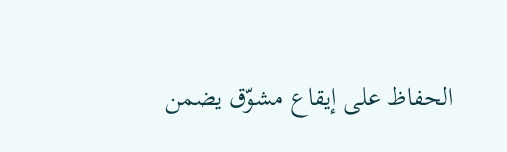الحفاظ على إيقاع مشوّق يضمن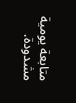متابعة يومية مشدودة.